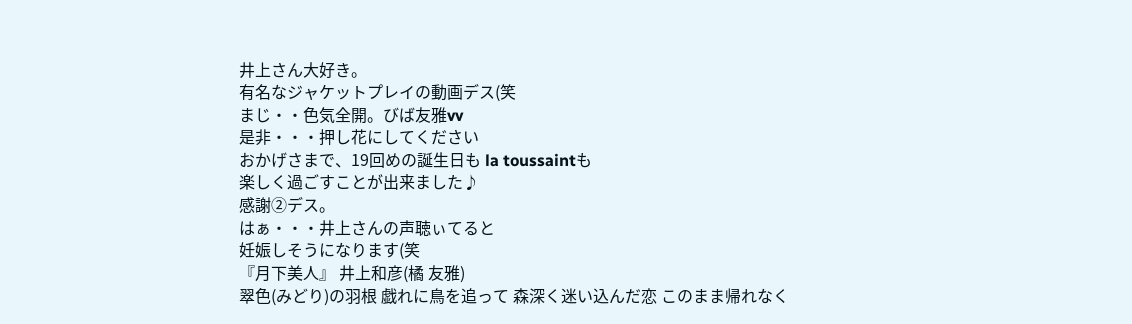井上さん大好き。
有名なジャケットプレイの動画デス(笑
まじ・・色気全開。びば友雅vv
是非・・・押し花にしてください
おかげさまで、19回めの誕生日も la toussaintも
楽しく過ごすことが出来ました♪
感謝②デス。
はぁ・・・井上さんの声聴ぃてると
妊娠しそうになります(笑
『月下美人』 井上和彦(橘 友雅)
翠色(みどり)の羽根 戯れに鳥を追って 森深く迷い込んだ恋 このまま帰れなく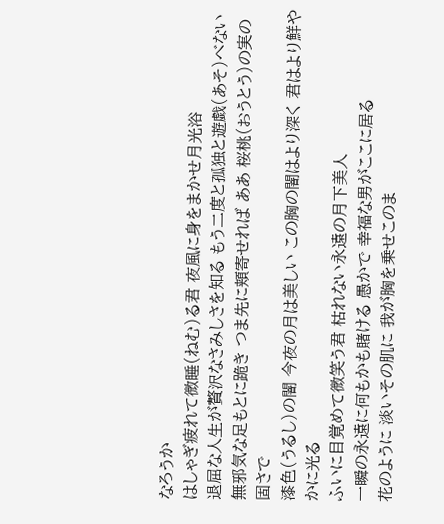なろうか
はしゃぎ疲れて微睡(ねむ)る君 夜風に身をまかせ月光浴
退屈な人生が贅沢なさみしさを知る もう二度と孤独と遊戯(あそ)べない
無邪気な足もとに跪き つま先に頬寄せれば ああ 桜桃(おうとう)の実の固さで
漆色(うるし)の闇 今夜の月は美しい この胸の闇はより深く 君はより鮮やかに光る
ふいに目覚めて微笑う君 枯れない永遠の月下美人
一瞬の永遠に何もかも賭ける 愚かで 幸福な男がここに居る
花のように 淡いその肌に 我が胸を乗せこのま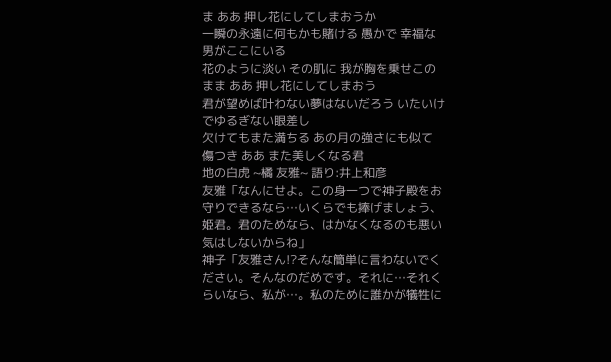ま ああ 押し花にしてしまおうか
一瞬の永遠に何もかも賭ける 愚かで 幸福な男がここにいる
花のように淡い その肌に 我が胸を乗せこのまま ああ 押し花にしてしまおう
君が望めば叶わない夢はないだろう いたいけでゆるぎない眼差し
欠けてもまた満ちる あの月の強さにも似て 傷つき ああ また美しくなる君
地の白虎 ~橘 友雅~ 語り:井上和彦
友雅「なんにせよ。この身一つで神子殿をお守りできるなら…いくらでも捧げましょう、姫君。君のためなら、はかなくなるのも悪い気はしないからね」
神子「友雅さん!?そんな簡単に言わないでください。そんなのだめです。それに…それくらいなら、私が…。私のために誰かが犠牲に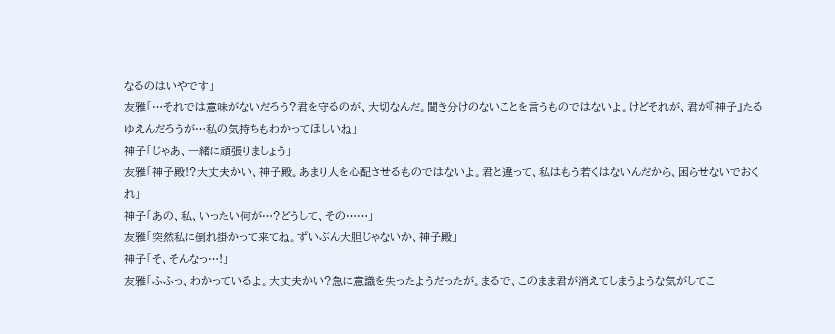なるのはいやです」
友雅「…それでは意味がないだろう?君を守るのが、大切なんだ。聞き分けのないことを言うものではないよ。けどそれが、君が『神子』たるゆえんだろうが…私の気持ちもわかってほしいね」
神子「じゃあ、一緒に頑張りましょう」
友雅「神子殿!?大丈夫かい、神子殿。あまり人を心配させるものではないよ。君と違って、私はもう若くはないんだから、困らせないでおくれ」
神子「あの、私、いったい何が…?どうして、その……」
友雅「突然私に倒れ掛かって来てね。ずいぶん大胆じゃないか、神子殿」
神子「そ、そんなっ…!」
友雅「ふふっ、わかっているよ。大丈夫かい?急に意識を失ったようだったが。まるで、このまま君が消えてしまうような気がしてこ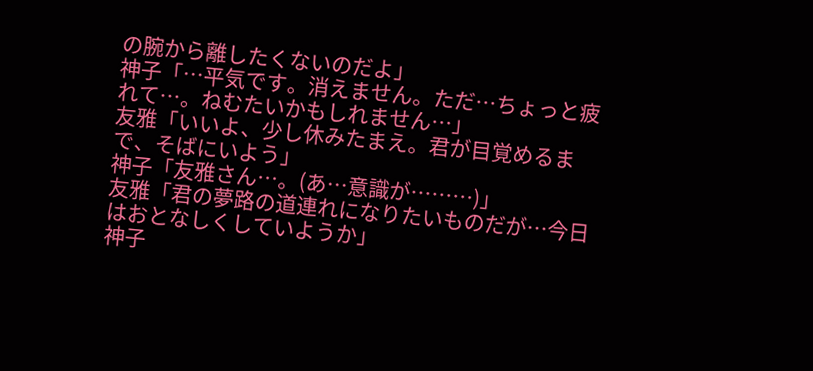の腕から離したくないのだよ」
神子「…平気です。消えません。ただ…ちょっと疲れて…。ねむたいかもしれません…」
友雅「いいよ、少し休みたまえ。君が目覚めるまで、そばにいよう」
神子「友雅さん…。(あ…意識が………)」
友雅「君の夢路の道連れになりたいものだが…今日はおとなしくしていようか」
神子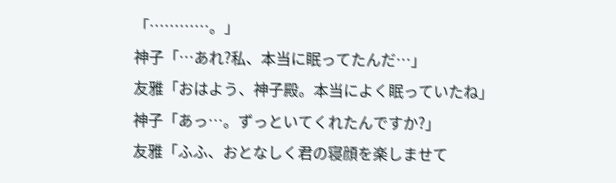「…………。」
神子「…あれ?私、本当に眠ってたんだ…」
友雅「おはよう、神子殿。本当によく眠っていたね」
神子「あっ…。ずっといてくれたんですか?」
友雅「ふふ、おとなしく君の寝顔を楽しませて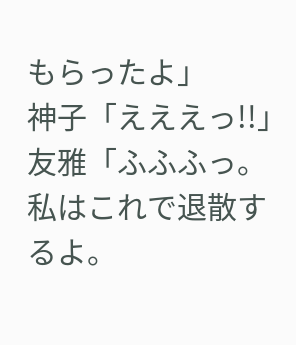もらったよ」
神子「えええっ!!」
友雅「ふふふっ。私はこれで退散するよ。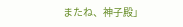またね、神子殿」